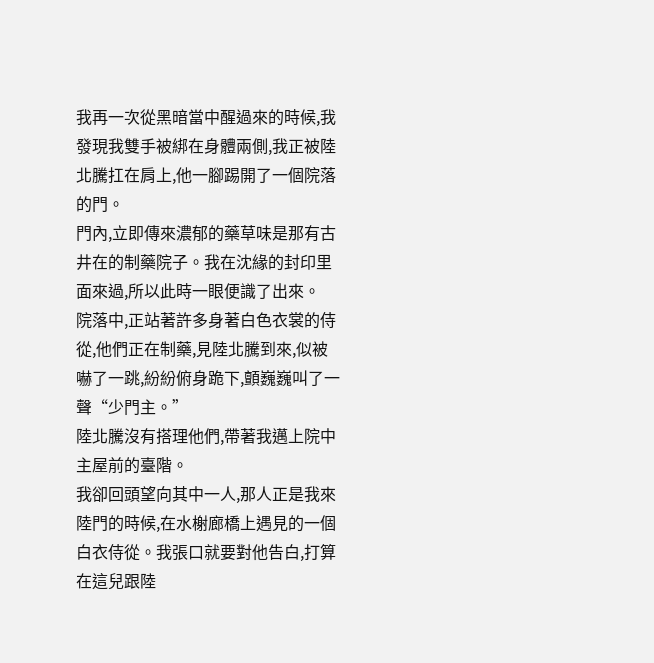我再一次從黑暗當中醒過來的時候,我發現我雙手被綁在身體兩側,我正被陸北騰扛在肩上,他一腳踢開了一個院落的門。
門內,立即傳來濃郁的藥草味是那有古井在的制藥院子。我在沈緣的封印里面來過,所以此時一眼便識了出來。
院落中,正站著許多身著白色衣裳的侍從,他們正在制藥,見陸北騰到來,似被嚇了一跳,紛紛俯身跪下,顫巍巍叫了一聲“少門主。”
陸北騰沒有搭理他們,帶著我邁上院中主屋前的臺階。
我卻回頭望向其中一人,那人正是我來陸門的時候,在水榭廊橋上遇見的一個白衣侍從。我張口就要對他告白,打算在這兒跟陸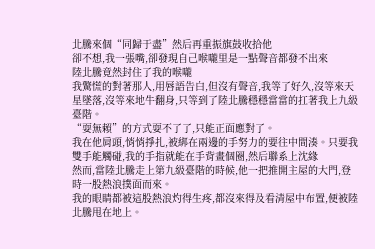北騰來個“同歸于盡”然后再重振旗鼓收拾他
卻不想,我一張嘴,卻發現自己喉嚨里是一點聲音都發不出來
陸北騰竟然封住了我的喉嚨
我驚慌的對著那人,用唇語告白,但沒有聲音,我等了好久,沒等來天星墜落,沒等來地牛翻身,只等到了陸北騰穩穩當當的扛著我上九級臺階。
“耍無賴”的方式耍不了了,只能正面應對了。
我在他肩頭,悄悄掙扎,被綁在兩邊的手努力的要往中間湊。只要我雙手能觸碰,我的手指就能在手背畫個圈,然后聯系上沈緣
然而,當陸北騰走上第九級臺階的時候,他一把推開主屋的大門,登時一股熱浪撲面而來。
我的眼睛都被這股熱浪灼得生疼,都沒來得及看清屋中布置,便被陸北騰甩在地上。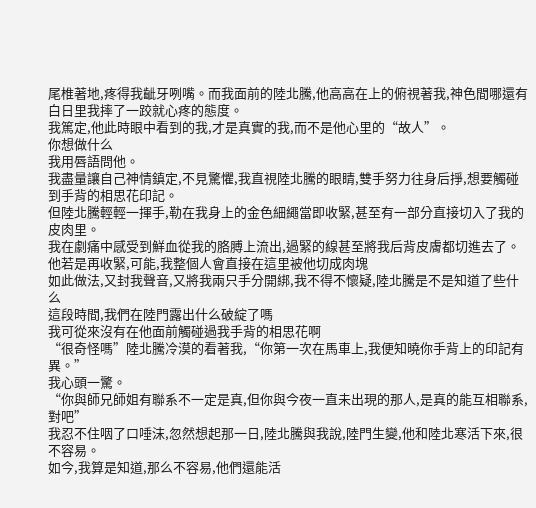尾椎著地,疼得我齜牙咧嘴。而我面前的陸北騰,他高高在上的俯視著我,神色間哪還有白日里我摔了一跤就心疼的態度。
我篤定,他此時眼中看到的我,才是真實的我,而不是他心里的“故人”。
你想做什么
我用唇語問他。
我盡量讓自己神情鎮定,不見驚懼,我直視陸北騰的眼睛,雙手努力往身后掙,想要觸碰到手背的相思花印記。
但陸北騰輕輕一揮手,勒在我身上的金色細繩當即收緊,甚至有一部分直接切入了我的皮肉里。
我在劇痛中感受到鮮血從我的胳膊上流出,過緊的線甚至將我后背皮膚都切進去了。
他若是再收緊,可能,我整個人會直接在這里被他切成肉塊
如此做法,又封我聲音,又將我兩只手分開綁,我不得不懷疑,陸北騰是不是知道了些什么
這段時間,我們在陸門露出什么破綻了嗎
我可從來沒有在他面前觸碰過我手背的相思花啊
“很奇怪嗎”陸北騰冷漠的看著我,“你第一次在馬車上,我便知曉你手背上的印記有異。”
我心頭一驚。
“你與師兄師姐有聯系不一定是真,但你與今夜一直未出現的那人,是真的能互相聯系,對吧”
我忍不住咽了口唾沫,忽然想起那一日,陸北騰與我說,陸門生變,他和陸北寒活下來,很不容易。
如今,我算是知道,那么不容易,他們還能活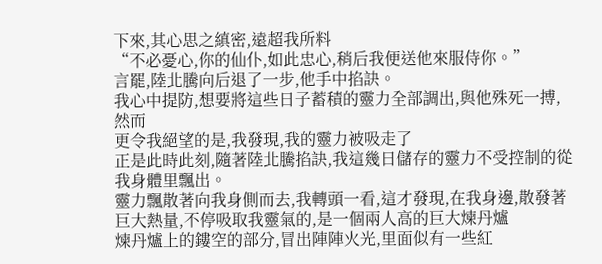下來,其心思之縝密,遠超我所料
“不必憂心,你的仙仆,如此忠心,稍后我便送他來服侍你。”
言罷,陸北騰向后退了一步,他手中掐訣。
我心中提防,想要將這些日子蓄積的靈力全部調出,與他殊死一搏,然而
更令我絕望的是,我發現,我的靈力被吸走了
正是此時此刻,隨著陸北騰掐訣,我這幾日儲存的靈力不受控制的從我身體里飄出。
靈力飄散著向我身側而去,我轉頭一看,這才發現,在我身邊,散發著巨大熱量,不停吸取我靈氣的,是一個兩人高的巨大煉丹爐
煉丹爐上的鏤空的部分,冒出陣陣火光,里面似有一些紅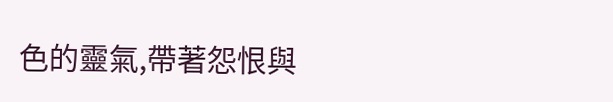色的靈氣,帶著怨恨與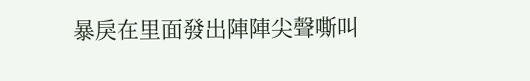暴戾在里面發出陣陣尖聲嘶叫